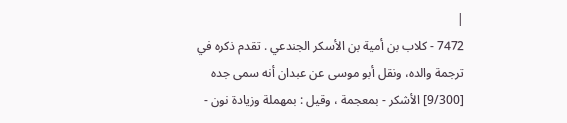|
7472 - كلاب بن أمية بن الأسكر الجندعي . تقدم ذكره في ترجمة والده، ونقل أبو موسى عن عبدان أنه سمى جده [9/300] الأشكر - بمعجمة ، وقيل : بمهملة وزيادة نون -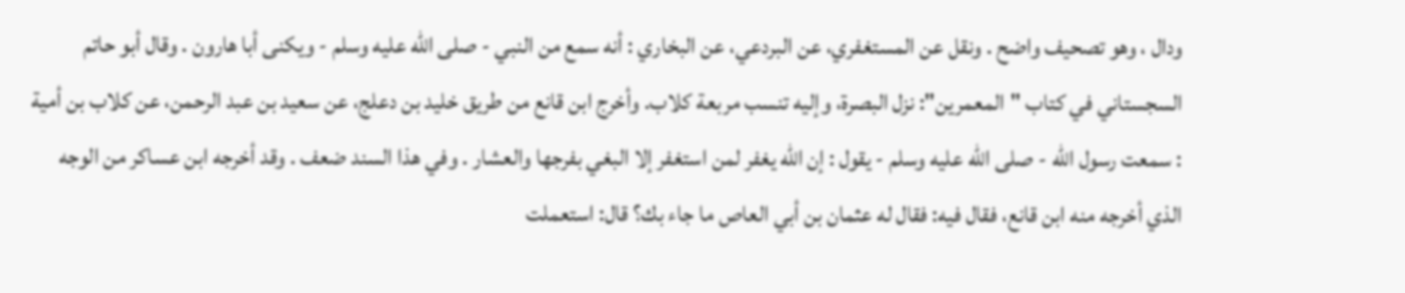ودال ، وهو تصحيف واضح . ونقل عن المستغفري، عن البردعي، عن البخاري : أنه سمع من النبي - صلى الله عليه وسلم - ويكنى أبا هارون . وقال أبو حاتم السجستاني في كتاب "المعمرين": نزل البصرة، وإليه تنسب مربعة كلاب. وأخرج ابن قانع من طريق خليد بن دعلج، عن سعيد بن عبد الرحمن، عن كلاب بن أمية : سمعت رسول الله - صلى الله عليه وسلم - يقول : إن الله يغفر لمن استغفر إلا البغي بفرجها والعشار . وفي هذا السند ضعف . وقد أخرجه ابن عساكر من الوجه الذي أخرجه منه ابن قانع، فقال فيه: فقال له عثمان بن أبي العاص ما جاء بك؟ قال: استعملت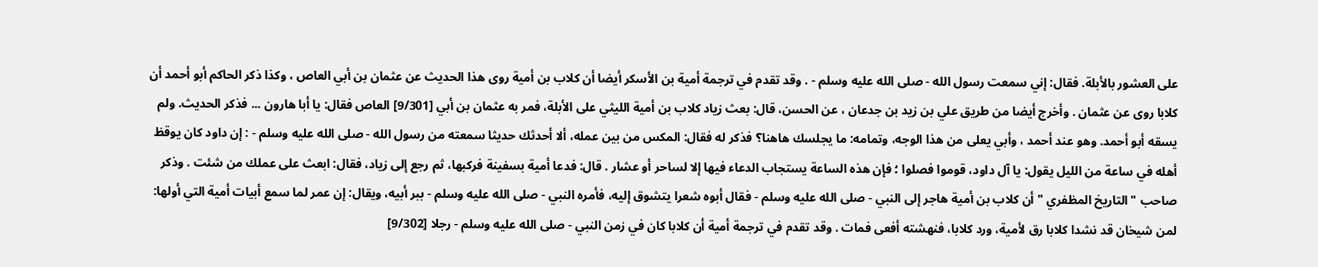على العشور بالأبلة. فقال: إني سمعت رسول الله - صلى الله عليه وسلم - . وقد تقدم في ترجمة أمية بن الأسكر أيضا أن كلاب بن أمية روى هذا الحديث عن عثمان بن أبي العاص ، وكذا ذكر الحاكم أبو أحمد أن كلابا روى عن عثمان . وأخرج أيضا من طريق علي بن زيد بن جدعان ، عن الحسن، قال: بعث زياد كلاب بن أمية الليثي على الأبلة، فمر به عثمان بن أبي [9/301] العاص فقال: يا أبا هارون ... فذكر الحديث. ولم يسقه أبو أحمد. وهو عند أحمد ، وأبي يعلى من هذا الوجه، وتمامه: ما يجلسك هاهنا؟ فذكر له فقال: المكس من بين عمله، ألا أحدثك حديثا سمعته من رسول الله - صلى الله عليه وسلم - : إن داود كان يوقظ أهله في ساعة من الليل يقول: يا آل داود، قوموا فصلوا ؛ فإن هذه الساعة يستجاب الدعاء فيها إلا لساحر أو عشار . قال: فدعا أمية بسفينة فركبها، ثم رجع إلى زياد، فقال: ابعث على عملك من شئت . وذكر صاحب "التاريخ المظفري " أن كلاب بن أمية هاجر إلى النبي - صلى الله عليه وسلم - فقال أبوه شعرا يتشوق إليه، فأمره النبي - صلى الله عليه وسلم - ببر أبيه، ويقال: إن عمر لما سمع أبيات أمية التي أولها: لمن شيخان قد نشدا كلابا رق لأمية، ورد كلابا، فنهشته أفعى فمات . وقد تقدم في ترجمة أمية أن كلابا كان في زمن النبي - صلى الله عليه وسلم - رجلا [9/302]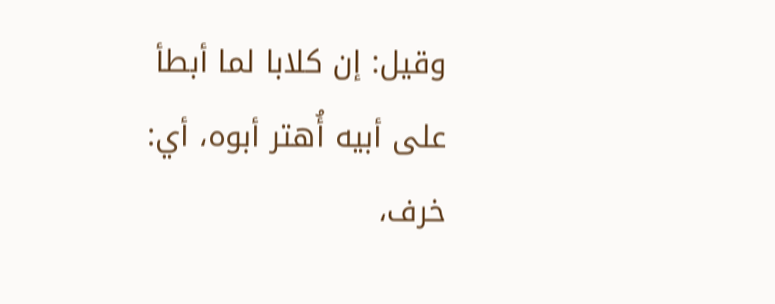وقيل: إن كلابا لما أبطأ على أبيه أُهتر أبوه، أي: خرف،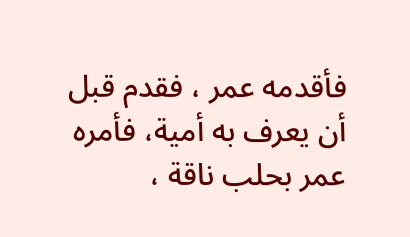فأقدمه عمر ، فقدم قبل أن يعرف به أمية، فأمره عمر بحلب ناقة ،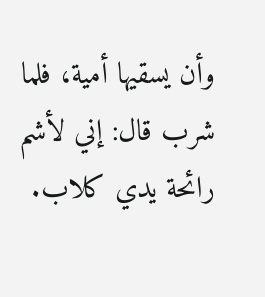وأن يسقيها أمية، فلما شرب قال: إني لأشم رائحة يدي كلاب.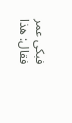فبكى عمر فقال: هذا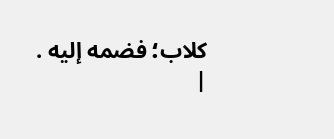كلاب؛ فضمه إليه .
|